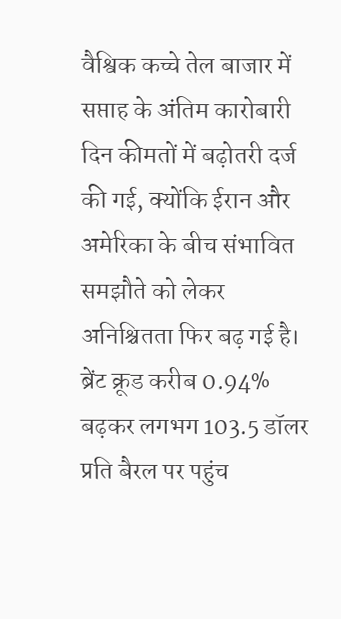वैश्विक कच्चे तेल बाजार में सप्ताह के अंतिम कारोबारी दिन कीमतों में बढ़ोतरी दर्ज की गई, क्योंकि ईरान और अमेरिका के बीच संभावित समझौते को लेकर अनिश्चितता फिर बढ़ गई है।
ब्रेंट क्रूड करीब 0.94% बढ़कर लगभग 103.5 डॉलर प्रति बैरल पर पहुंच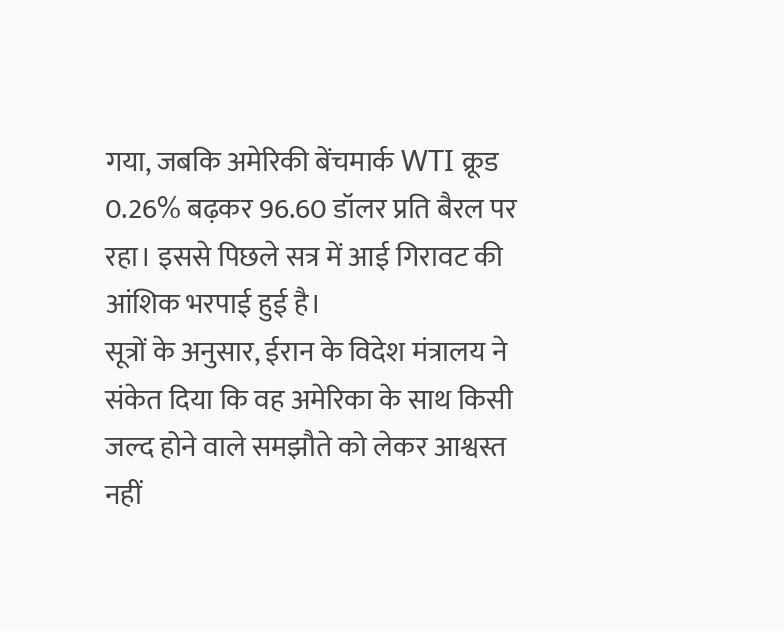गया, जबकि अमेरिकी बेंचमार्क WTI क्रूड 0.26% बढ़कर 96.60 डॉलर प्रति बैरल पर रहा। इससे पिछले सत्र में आई गिरावट की आंशिक भरपाई हुई है।
सूत्रों के अनुसार, ईरान के विदेश मंत्रालय ने संकेत दिया कि वह अमेरिका के साथ किसी जल्द होने वाले समझौते को लेकर आश्वस्त नहीं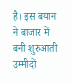है। इस बयान ने बाजार में बनी शुरुआती उम्मीदों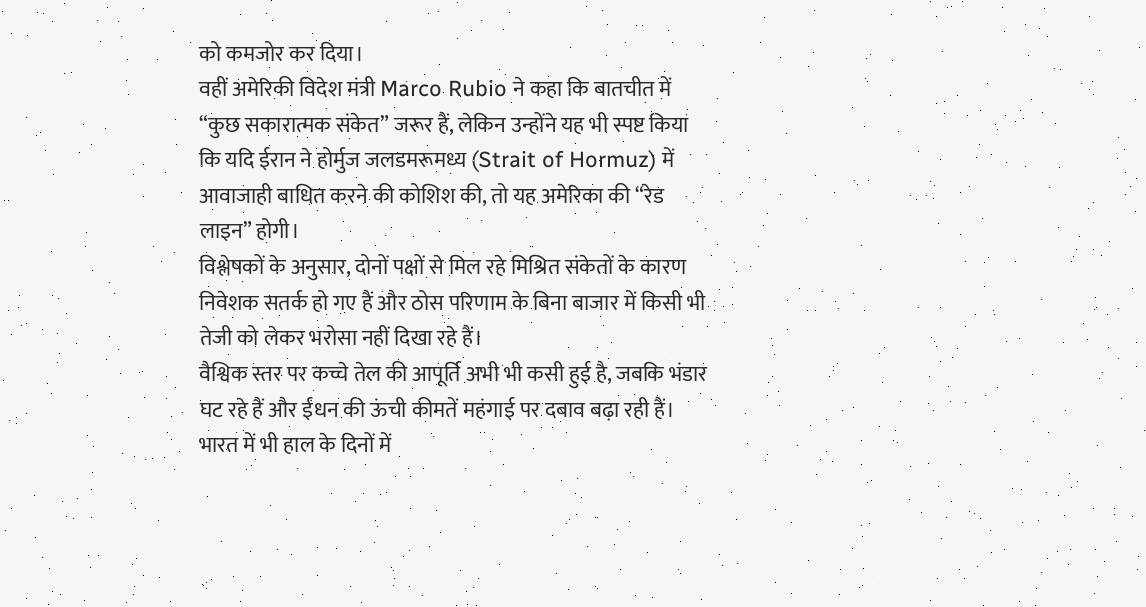को कमजोर कर दिया।
वहीं अमेरिकी विदेश मंत्री Marco Rubio ने कहा कि बातचीत में “कुछ सकारात्मक संकेत” जरूर हैं, लेकिन उन्होंने यह भी स्पष्ट किया कि यदि ईरान ने होर्मुज जलडमरूमध्य (Strait of Hormuz) में आवाजाही बाधित करने की कोशिश की, तो यह अमेरिका की “रेड लाइन” होगी।
विश्लेषकों के अनुसार, दोनों पक्षों से मिल रहे मिश्रित संकेतों के कारण निवेशक सतर्क हो गए हैं और ठोस परिणाम के बिना बाजार में किसी भी तेजी को लेकर भरोसा नहीं दिखा रहे हैं।
वैश्विक स्तर पर कच्चे तेल की आपूर्ति अभी भी कसी हुई है, जबकि भंडार घट रहे हैं और ईंधन की ऊंची कीमतें महंगाई पर दबाव बढ़ा रही हैं।
भारत में भी हाल के दिनों में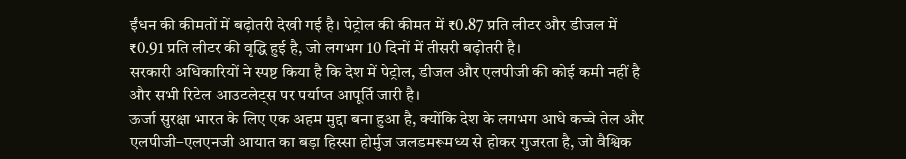ईंधन की कीमतों में बढ़ोतरी देखी गई है। पेट्रोल की कीमत में ₹0.87 प्रति लीटर और डीजल में ₹0.91 प्रति लीटर की वृद्धि हुई है, जो लगभग 10 दिनों में तीसरी बढ़ोतरी है।
सरकारी अधिकारियों ने स्पष्ट किया है कि देश में पेट्रोल, डीजल और एलपीजी की कोई कमी नहीं है और सभी रिटेल आउटलेट्स पर पर्याप्त आपूर्ति जारी है।
ऊर्जा सुरक्षा भारत के लिए एक अहम मुद्दा बना हुआ है, क्योंकि देश के लगभग आधे कच्चे तेल और एलपीजी–एलएनजी आयात का बड़ा हिस्सा होर्मुज जलडमरूमध्य से होकर गुजरता है, जो वैश्विक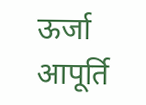ऊर्जा आपूर्ति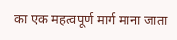का एक महत्वपूर्ण मार्ग माना जाता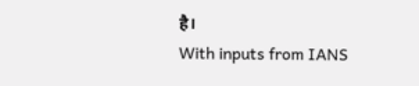है।
With inputs from IANS